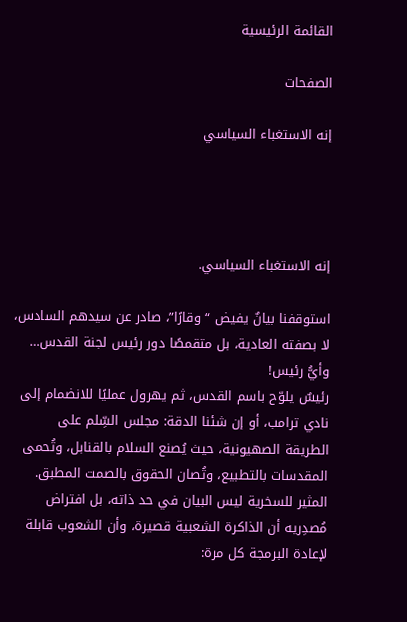القائمة الرئيسية

الصفحات

إنه الاستغباء السياسي




إنه الاستغباء السياسي.

استوقفنا بيانٌ يفيض “وقارًا”، صادر عن سيدهم السادس، لا بصفته العادية، بل متقمصًا دور رئيس لجنة القدس… وأيُّ رئيس!
رئيسٌ يلوّح باسم القدس، ثم يهرول عمليًا للانضمام إلى نادي ترامب، أو إن شئنا الدقة: مجلس السِّلم على الطريقة الصهيونية، حيث يُصنع السلام بالقنابل، وتُحمى المقدسات بالتطبيع، وتُصان الحقوق بالصمت المطبق.
المثير للسخرية ليس البيان في حد ذاته، بل افتراض مُصدِريه أن الذاكرة الشعبية قصيرة، وأن الشعوب قابلة لإعادة البرمجة كل مرة: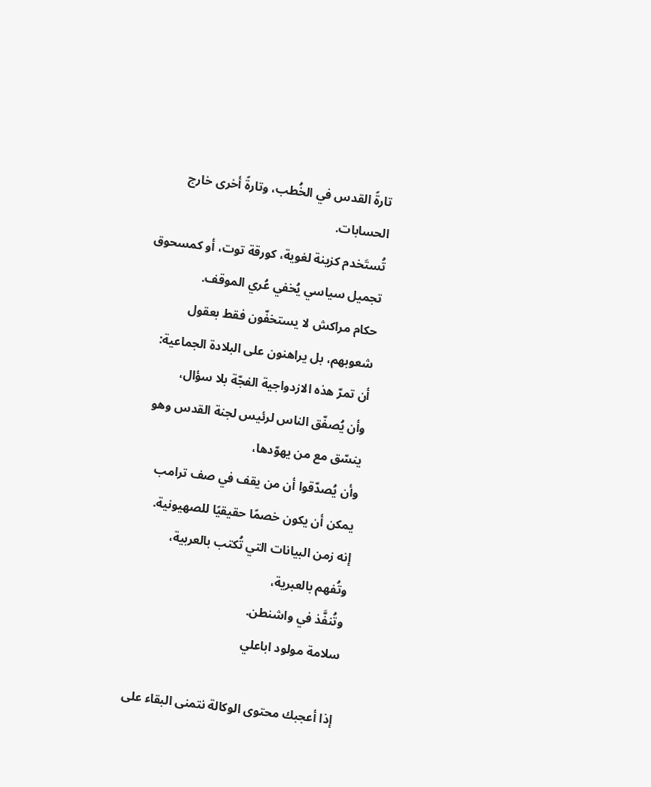تارةً القدس في الخُطب، وتارةً أخرى خارج الحسابات.
تُستَخدم كزينة لغوية، كورقة توت، أو كمسحوق تجميل سياسي يُخفي عُري الموقف.
حكام مراكش لا يستخفّون فقط بعقول شعوبهم، بل يراهنون على البلادة الجماعية:
أن تمرّ هذه الازدواجية الفجّة بلا سؤال،
وأن يُصفّق الناس لرئيس لجنة القدس وهو ينسّق مع من يهوّدها،
وأن يُصدّقوا أن من يقف في صف ترامب يمكن أن يكون خصمًا حقيقيًا للصهيونية.
إنه زمن البيانات التي تُكتب بالعربية،
وتُفهم بالعبرية،
وتُنفَّذ في واشنطن.
سلامة مولود اباعلي

إذا أعجبك محتوى الوكالة نتمنى البقاء على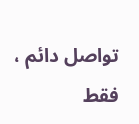تواصل دائم ، فقط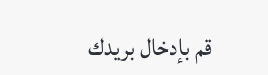قم بإدخال بريدك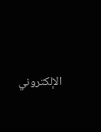الإلكتروني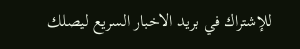للإشتراك في بريد الاخبار السريع ليصلك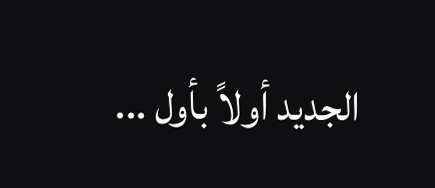الجديد أولاً بأول ...